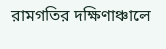রামগতির দক্ষিণাঞ্চালে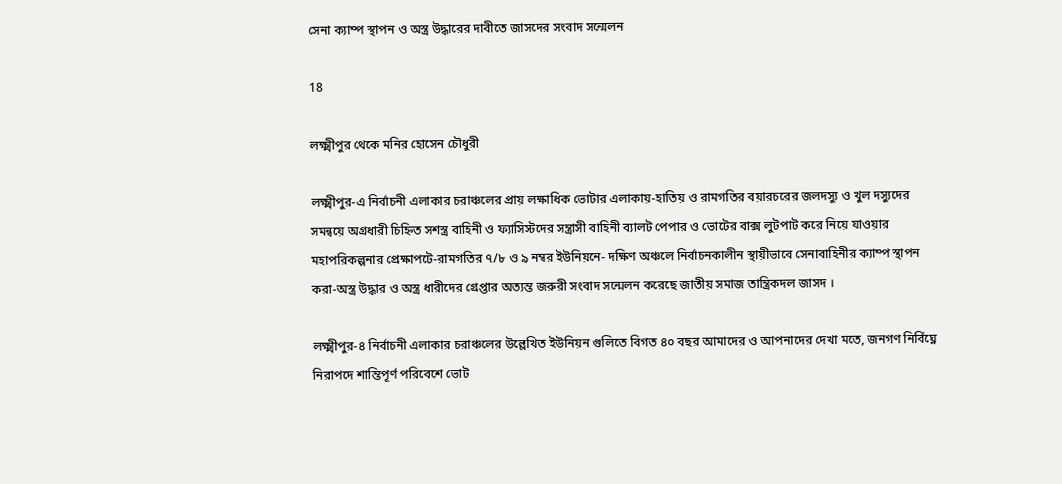সেনা ক্যাম্প স্থাপন ও অস্ত্র উদ্ধারের দাবীতে জাসদের সংবাদ সন্মেলন

18

লক্ষ্মীপুর থেকে মনির হোসেন চৌধুরী

লক্ষ্মীপুর-এ নির্বাচনী এলাকার চরাঞ্চলের প্রায় লক্ষাধিক ভোটার এলাকায়-হাতিয় ও রামগতির বয়ারচরের জলদস্যু ও খুল দস্যুদের সমন্বয়ে অগ্রধারী চিহ্নিত সশস্ত্র বাহিনী ও ফ্যাসিস্টদের সন্ত্রাসী বাহিনী ব্যালট পেপার ও ভোটের বাক্স লুটপাট করে নিয়ে যাওয়ার মহাপরিকল্পনার প্রেক্ষাপটে-রামগতির ৭/৮ ও ৯ নম্বর ইউনিয়নে- দক্ষিণ অঞ্চলে নির্বাচনকালীন স্থায়ীভাবে সেনাবাহিনীর ক্যাম্প স্থাপন করা-অস্ত্র উদ্ধার ও অস্ত্র ধারীদের গ্রেপ্তার অত্যন্ত জরুরী সংবাদ সন্মেলন করেছে জাতীয় সমাজ তান্ত্রিকদল জাসদ ।

লক্ষ্মীপুর-৪ নির্বাচনী এলাকার চরাঞ্চলের উল্লেখিত ইউনিয়ন গুলিতে বিগত ৪০ বছর আমাদের ও আপনাদের দেখা মতে, জনগণ নির্বিঘ্নে নিরাপদে শান্তিপূর্ণ পরিবেশে ভোট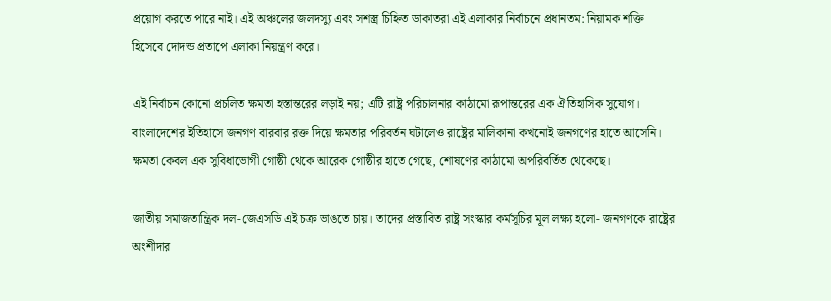প্রয়োগ করতে পারে নাই। এই অঞ্চলের জলদস্যু এবং সশস্ত্র চিহ্নিত ডাকাতরা এই এলাকার নির্বাচনে প্রধানতম: নিয়ামক শক্তি হিসেবে দোদন্ড প্রতাপে এলাকা নিয়ন্ত্রণ করে।

এই নির্বাচন কোনো প্রচলিত ক্ষমতা হস্তান্তরের লড়াই নয়; এটি রাষ্ট্র পরিচালনার কাঠামো রূপান্তরের এক ঐতিহাসিক সুযোগ। বাংলাদেশের ইতিহাসে জনগণ বারবার রক্ত দিয়ে ক্ষমতার পরিবর্তন ঘটালেও রাষ্ট্রের মালিকানা কখনোই জনগণের হাতে আসেনি। ক্ষমতা কেবল এক সুবিধাভোগী গোষ্ঠী থেকে আরেক গোষ্ঠীর হাতে গেছে, শোষণের কাঠামো অপরিবর্তিত থেকেছে।

জাতীয় সমাজতান্ত্রিক দল-জেএসডি এই চক্র ভাঙতে চায়। তাদের প্রস্তাবিত রাষ্ট্র সংস্কার কর্মসূচির মূল লক্ষ্য হলো- জনগণকে রাষ্ট্রের অংশীদার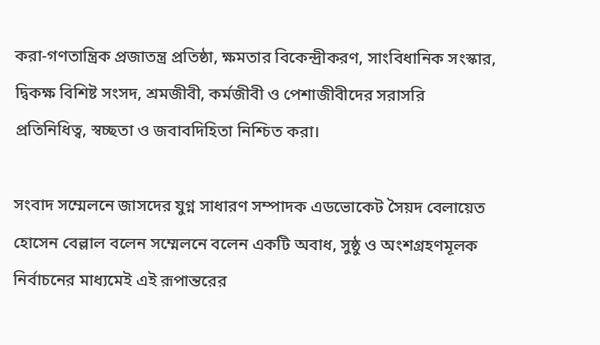করা-গণতান্ত্রিক প্রজাতন্ত্র প্রতিষ্ঠা, ক্ষমতার বিকেন্দ্রীকরণ, সাংবিধানিক সংস্কার, দ্বিকক্ষ বিশিষ্ট সংসদ, শ্রমজীবী, কর্মজীবী ও পেশাজীবীদের সরাসরি প্রতিনিধিত্ব, স্বচ্ছতা ও জবাবদিহিতা নিশ্চিত করা।

সংবাদ সম্মেলনে জাসদের যুগ্ন সাধারণ সম্পাদক এডভোকেট সৈয়দ বেলায়েত হোসেন বেল্লাল বলেন সম্মেলনে বলেন একটি অবাধ, সুষ্ঠু ও অংশগ্রহণমূলক নির্বাচনের মাধ্যমেই এই রূপান্তরের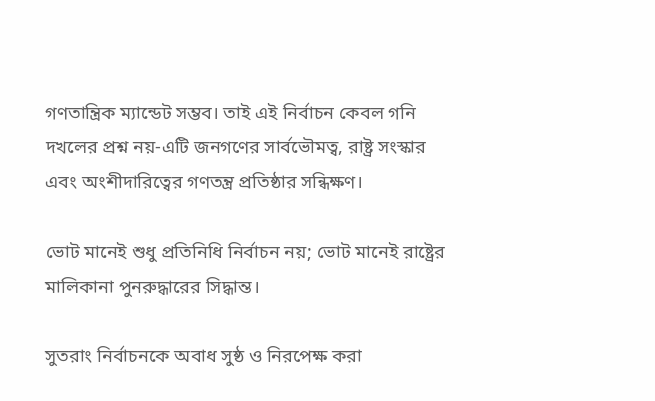গণতান্ত্রিক ম্যান্ডেট সম্ভব। তাই এই নির্বাচন কেবল গনি দখলের প্রশ্ন নয়-এটি জনগণের সার্বভৌমত্ব, রাষ্ট্র সংস্কার এবং অংশীদারিত্বের গণতন্ত্র প্রতিষ্ঠার সন্ধিক্ষণ।

ভোট মানেই শুধু প্রতিনিধি নির্বাচন নয়; ভোট মানেই রাষ্ট্রের মালিকানা পুনরুদ্ধারের সিদ্ধান্ত।

সুতরাং নির্বাচনকে অবাধ সুষ্ঠ ও নিরপেক্ষ করা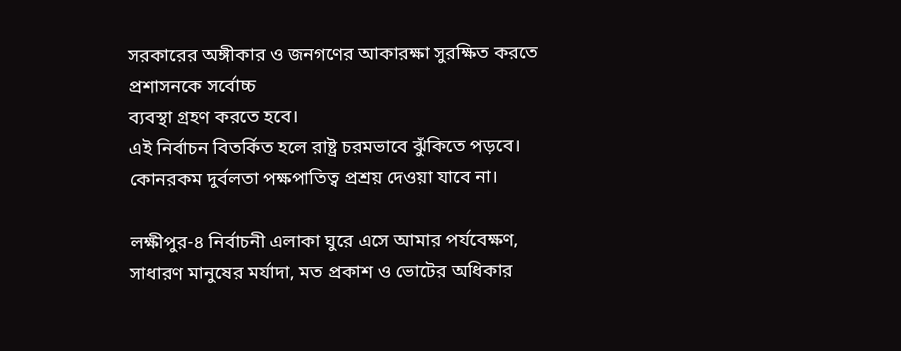সরকারের অঙ্গীকার ও জনগণের আকারক্ষা সুরক্ষিত করতে প্রশাসনকে সর্বোচ্চ
ব্যবস্থা গ্রহণ করতে হবে।
এই নির্বাচন বিতর্কিত হলে রাষ্ট্র চরমভাবে ঝুঁকিতে পড়বে। কোনরকম দুর্বলতা পক্ষপাতিত্ব প্রশ্রয় দেওয়া যাবে না।

লক্ষীপুর-৪ নির্বাচনী এলাকা ঘুরে এসে আমার পর্যবেক্ষণ, সাধারণ মানুষের মর্যাদা, মত প্রকাশ ও ভোটের অধিকার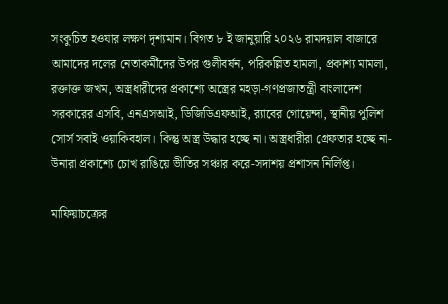সংকুচিত হওযার লক্ষণ দৃশ্যমান। বিগত ৮ ই জানুয়ারি ২০২৬ রামদয়াল বাজারে আমাদের দলের নেতাকর্মীদের উপর গুলীবর্ষন, পরিকল্লিত হামলা, প্রকাশ্য মামলা, রক্তাক্ত জখম, অস্ত্রধারীদের প্রকাশ্যে অস্ত্রের মহড়া-গণপ্রজাতন্ত্রী বাংলাদেশ সরকারের এসবি, এনএসআই, ডিজিডিএফআই, র‍্যাবের গোয়েন্দা, স্থানীয় পুলিশ সোর্স সবাই ওয়াকিবহাল। কিন্তু অস্ত্র উদ্ধার হচ্ছে না। অস্ত্রধারীরা গ্রেফতার হচ্ছে না- উনারা প্রকাশ্যে চোখ রাঙিয়ে ভীতির সঞ্চার করে-সদাশয় প্রশাসন নির্লিপ্ত।

মাফিয়াচক্রের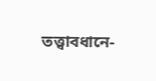তত্ত্বাবধানে-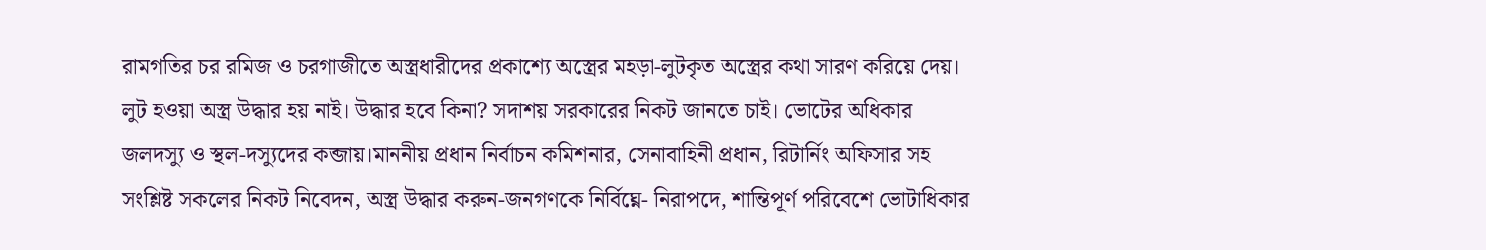রামগতির চর রমিজ ও চরগাজীতে অস্ত্রধারীদের প্রকাশ্যে অস্ত্রের মহড়া-লুটকৃত অস্ত্রের কথা সারণ করিয়ে দেয়। লুট হওয়া অস্ত্র উদ্ধার হয় নাই। উদ্ধার হবে কিনা? সদাশয় সরকারের নিকট জানতে চাই। ভোটের অধিকার জলদস্যু ও স্থল-দস্যুদের কব্জায়।মাননীয় প্রধান নির্বাচন কমিশনার, সেনাবাহিনী প্রধান, রিটার্নিং অফিসার সহ সংশ্লিষ্ট সকলের নিকট নিবেদন, অস্ত্র উদ্ধার করুন-জনগণকে নির্বিঘ্নে- নিরাপদে, শান্তিপূর্ণ পরিবেশে ভোটাধিকার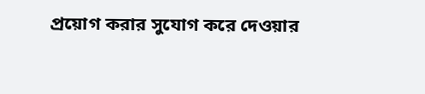প্রয়োগ করার সুযোগ করে দেওয়ার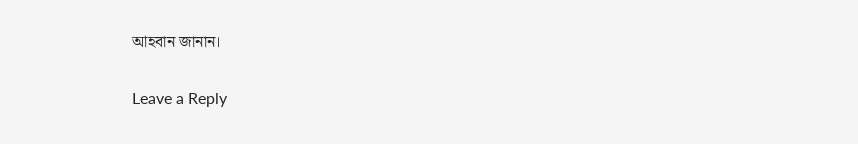আহবান জানান।

Leave a Reply